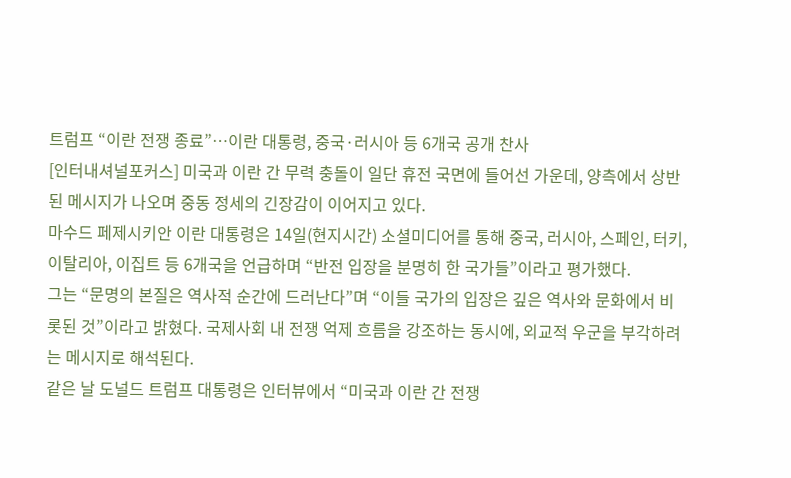트럼프 “이란 전쟁 종료”…이란 대통령, 중국·러시아 등 6개국 공개 찬사
[인터내셔널포커스] 미국과 이란 간 무력 충돌이 일단 휴전 국면에 들어선 가운데, 양측에서 상반된 메시지가 나오며 중동 정세의 긴장감이 이어지고 있다.
마수드 페제시키안 이란 대통령은 14일(현지시간) 소셜미디어를 통해 중국, 러시아, 스페인, 터키, 이탈리아, 이집트 등 6개국을 언급하며 “반전 입장을 분명히 한 국가들”이라고 평가했다.
그는 “문명의 본질은 역사적 순간에 드러난다”며 “이들 국가의 입장은 깊은 역사와 문화에서 비롯된 것”이라고 밝혔다. 국제사회 내 전쟁 억제 흐름을 강조하는 동시에, 외교적 우군을 부각하려는 메시지로 해석된다.
같은 날 도널드 트럼프 대통령은 인터뷰에서 “미국과 이란 간 전쟁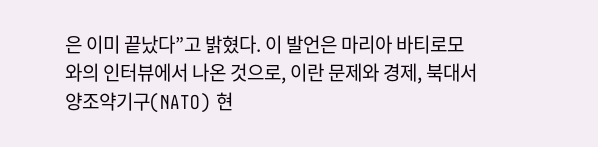은 이미 끝났다”고 밝혔다. 이 발언은 마리아 바티로모와의 인터뷰에서 나온 것으로, 이란 문제와 경제, 북대서양조약기구(NATO) 현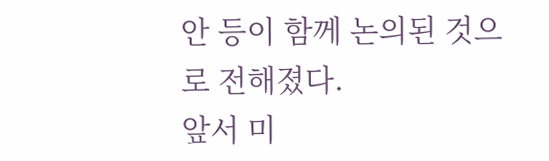안 등이 함께 논의된 것으로 전해졌다.
앞서 미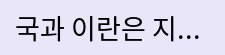국과 이란은 지...